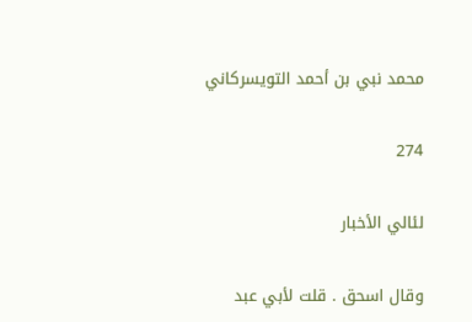محمد نبي بن أحمد التويسركاني

274

لئالي الأخبار

وقال اسحق . قلت لأبي عبد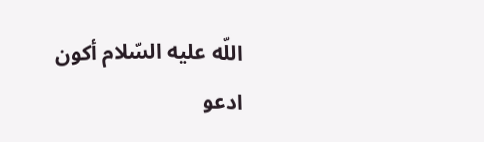اللّه عليه السّلام أكون ادعو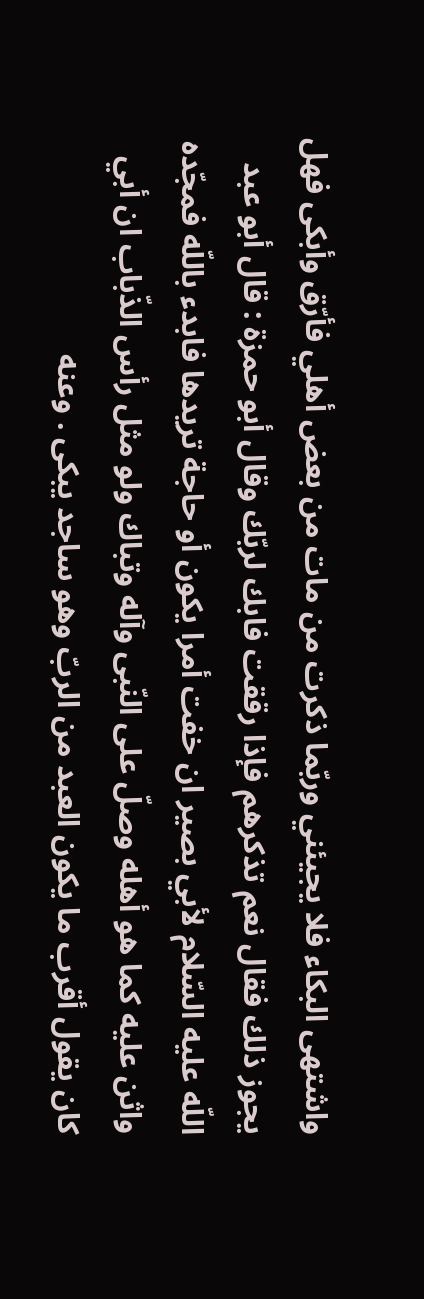واشتهى البكاء فلا يجيئني وربّما ذكرت من مات من بعض أهلي فأرّق وأبكى فهل يجوز ذلك فقال نعم تذكرهم فإذا رققت فابك لربّك وقال أبو حمزة : قال أبو عبد اللّه عليه السّلام لأبي بصير ان خفت أمرا يكون أو حاجة تريدها فابدء باللّه فمجّده واثن عليه كما هو أهله وصلّ على النّبى وآله وتباك ولو مثل رأس الذّباب ان أبي كان يقول أقرب ما يكون العبد من الربّ وهو ساجد يبكى . وعنه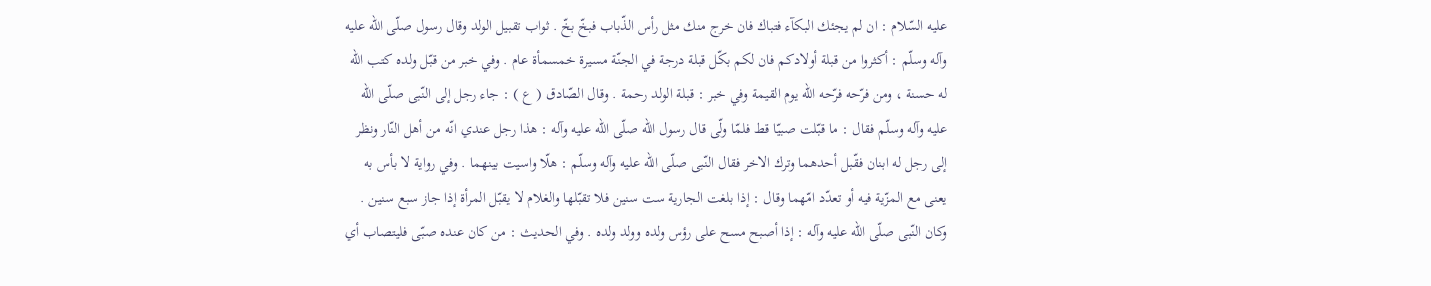عليه السّلام : ان لم يجئك البكآء فتباك فان خرج منك مثل رأس الذّباب فبخّ بخّ . ثواب تقبيل الولد وقال رسول صلّى اللّه عليه وآله وسلّم : أكثروا من قبلة أولادكم فان لكم بكّل قبلة درجة في الجنّة مسيرة خمسمأة عام . وفي خبر من قبّل ولده كتب اللّه له حسنة ، ومن فرّحه فرّحه اللّه يوم القيمة وفي خبر : قبلة الولد رحمة . وقال الصّادق ( ع ) : جاء رجل إلى النّبى صلّى اللّه عليه وآله وسلّم فقال : ما قبّلت صبيّا قط فلمّا ولّى قال رسول اللّه صلّى اللّه عليه وآله : هذا رجل عندي انّه من أهل النّار ونظر إلى رجل له ابنان فقّبل أحدهما وترك الاخر فقال النّبى صلّى اللّه عليه وآله وسلّم : هلّا واسيت بينهما . وفي رواية لا بأس به يعنى مع المزّية فيه أو تعدّد امّهما وقال : إذا بلغت الجارية ست سنين فلا تقبّلها والغلام لا يقبّل المرأة إذا جاز سبع سنين . وكان النّبى صلّى اللّه عليه وآله : إذا أصبح مسح على رؤس ولده وولد ولده . وفي الحديث : من كان عنده صبّى فليتصاب أي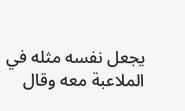يجعل نفسه مثله في الملاعبة معه وقال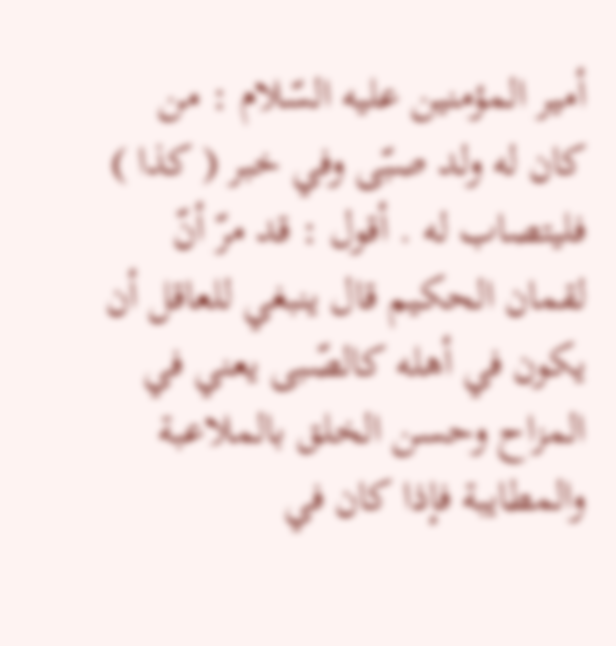أمير المؤمنين عليه السّلام : من كان له ولد صبّى وفي خبر ( كذا ) فليتصاب له . أقول : قد مرّ أنّ لقمان الحكيم قال ينبغي للعاقل أن يكون في أهله كالصّبى يعني في المزاح وحسن الخلق بالملاعبة والمطايبة فإذا كان في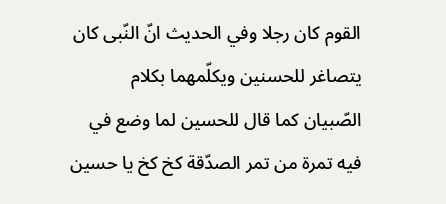القوم كان رجلا وفي الحديث انّ النّبى كان يتصاغر للحسنين ويكلّمهما بكلام الصّبيان كما قال للحسين لما وضع في فيه تمرة من تمر الصدّقة كخ كخ يا حسين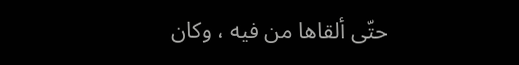حتّى ألقاها من فيه ، وكان